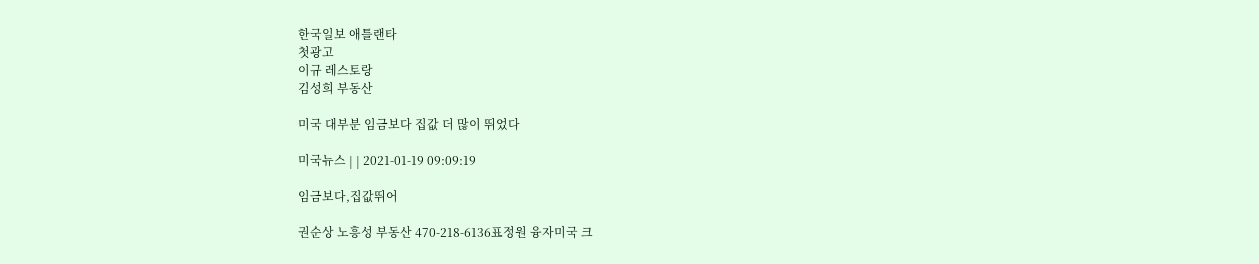한국일보 애틀랜타
첫광고
이규 레스토랑
김성희 부동산

미국 대부분 임금보다 집값 더 많이 뛰었다

미국뉴스 | | 2021-01-19 09:09:19

임금보다,집값뛰어

권순상 노흥성 부동산 470-218-6136표정원 융자미국 크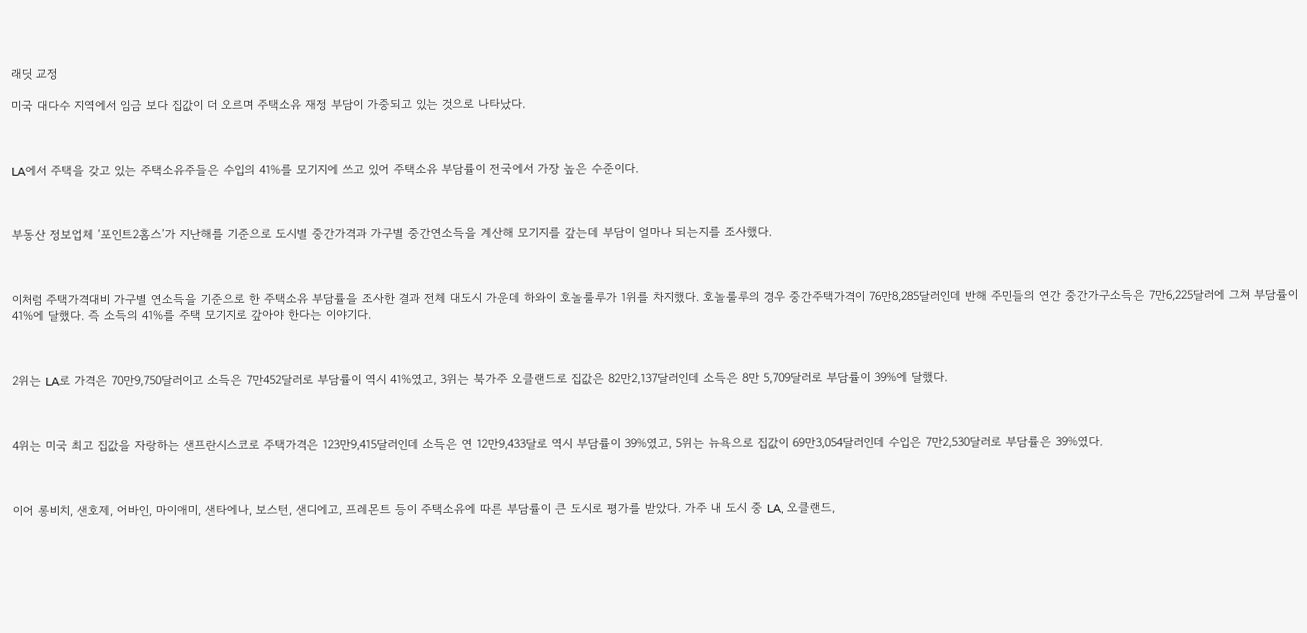래딧 교정

미국 대다수 지역에서 임금 보다 집값이 더 오르며 주택소유 재정 부담이 가중되고 있는 것으로 나타났다.



LA에서 주택을 갖고 있는 주택소유주들은 수입의 41%를 모기지에 쓰고 있어 주택소유 부담률이 전국에서 가장 높은 수준이다.



부동산 정보업체 ‘포인트2홈스’가 지난해를 기준으로 도시별 중간가격과 가구별 중간연소득을 계산해 모기지를 갚는데 부담이 얼마나 되는지를 조사했다.



이처럼 주택가격대비 가구별 연소득을 기준으로 한 주택소유 부담률을 조사한 결과 전체 대도시 가운데 하와이 호놀룰루가 1위를 차지했다. 호놀룰루의 경우 중간주택가격이 76만8,285달러인데 반해 주민들의 연간 중간가구소득은 7만6,225달러에 그쳐 부담률이 41%에 달했다. 즉 소득의 41%를 주택 모기지로 갚아야 한다는 이야기다.



2위는 LA로 가격은 70만9,750달러이고 소득은 7만452달러로 부담률이 역시 41%였고, 3위는 북가주 오클랜드로 집값은 82만2,137달러인데 소득은 8만 5,709달러로 부담률이 39%에 달했다.



4위는 미국 최고 집값을 자랑하는 샌프란시스코로 주택가격은 123만9,415달러인데 소득은 연 12만9,433달로 역시 부담률이 39%였고, 5위는 뉴욕으로 집값이 69만3,054달러인데 수입은 7만2,530달러로 부담률은 39%였다.



이어 롱비치, 샌호제, 어바인, 마이애미, 샌타에나, 보스턴, 샌디에고, 프레몬트 등이 주택소유에 따른 부담률이 큰 도시로 평가를 받았다. 가주 내 도시 중 LA, 오클랜드,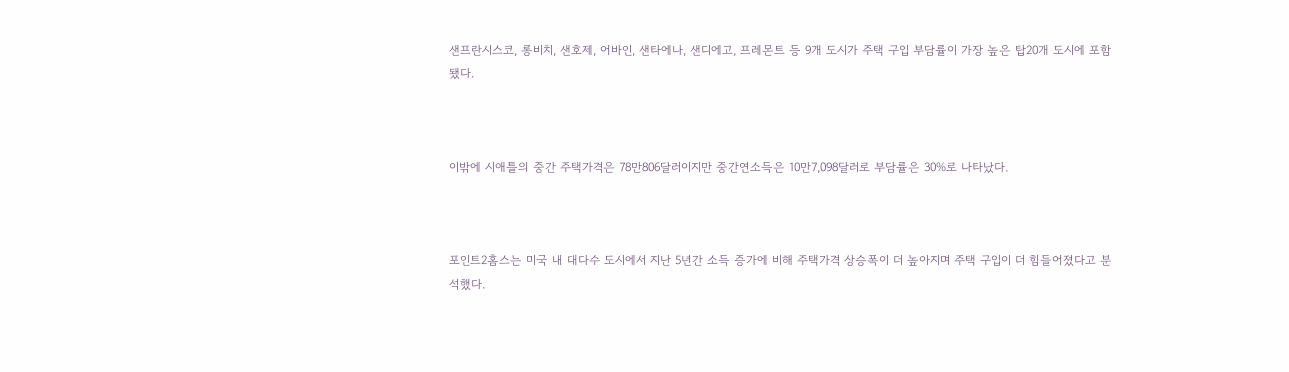샌프란시스코, 롱비치, 샌호제, 어바인, 샌타에나, 샌디에고, 프레몬트 등 9개 도시가 주택 구입 부담률이 가장 높은 탑20개 도시에 포함됐다.



이밖에 시애틀의 중간 주택가격은 78만806달러이지만 중간연소득은 10만7,098달러로 부담률은 30%로 나타났다.



포인트2홈스는 미국 내 대다수 도시에서 지난 5년간 소득 증가에 비해 주택가격 상승폭이 더 높아지며 주택 구입이 더 힘들어졌다고 분석했다.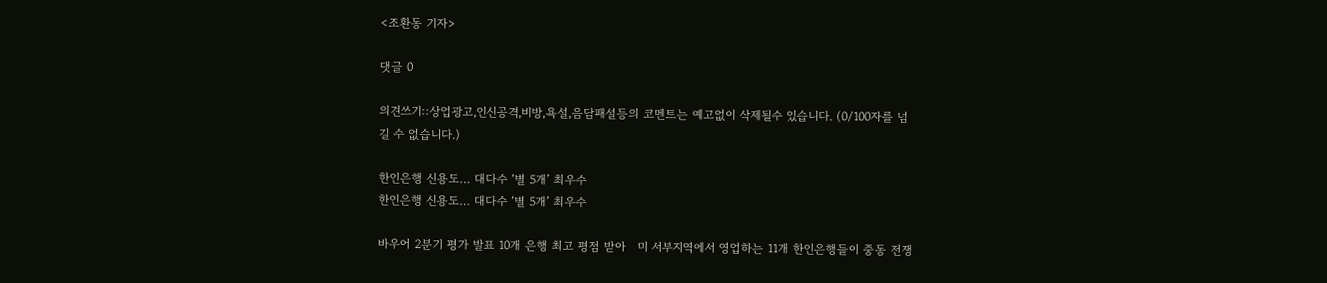<조환동 기자>

댓글 0

의견쓰기::상업광고,인신공격,비방,욕설,음담패설등의 코멘트는 예고없이 삭제될수 있습니다. (0/100자를 넘길 수 없습니다.)

한인은행 신용도… 대다수 ‘별 5개’ 최우수
한인은행 신용도… 대다수 ‘별 5개’ 최우수

바우어 2분기 평가 발표 10개 은행 최고 평점 받아   미 서부지역에서 영업하는 11개 한인은행들이 중동 전쟁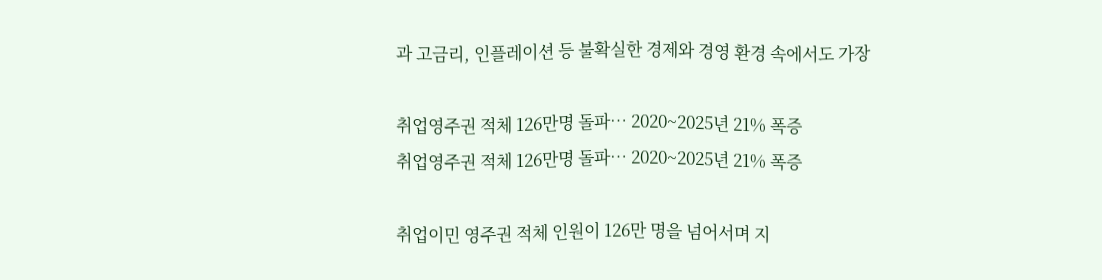과 고금리, 인플레이션 등 불확실한 경제와 경영 환경 속에서도 가장

취업영주권 적체 126만명 돌파… 2020~2025년 21% 폭증
취업영주권 적체 126만명 돌파… 2020~2025년 21% 폭증

취업이민 영주권 적체 인원이 126만 명을 넘어서며 지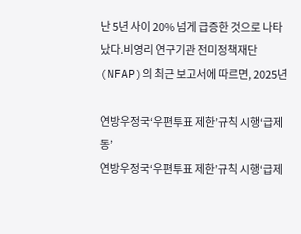난 5년 사이 20% 넘게 급증한 것으로 나타났다.비영리 연구기관 전미정책재단(NFAP)의 최근 보고서에 따르면, 2025년

연방우정국‘우편투표 제한’규칙 시행‘급제동’
연방우정국‘우편투표 제한’규칙 시행‘급제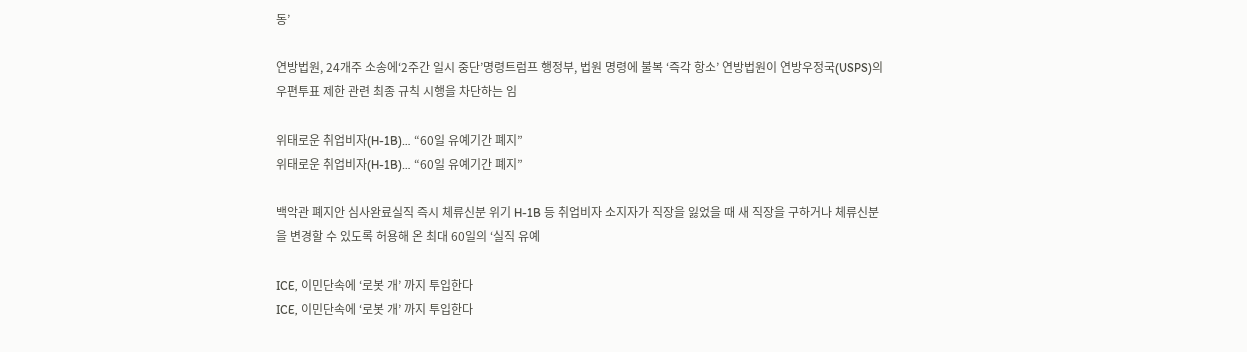동’

연방법원, 24개주 소송에‘2주간 일시 중단’명령트럼프 행정부, 법원 명령에 불복 ‘즉각 항소’ 연방법원이 연방우정국(USPS)의 우편투표 제한 관련 최종 규칙 시행을 차단하는 임

위태로운 취업비자(H-1B)… “60일 유예기간 폐지”
위태로운 취업비자(H-1B)… “60일 유예기간 폐지”

백악관 폐지안 심사완료실직 즉시 체류신분 위기 H-1B 등 취업비자 소지자가 직장을 잃었을 때 새 직장을 구하거나 체류신분을 변경할 수 있도록 허용해 온 최대 60일의 ‘실직 유예

ICE, 이민단속에 ‘로봇 개’ 까지 투입한다
ICE, 이민단속에 ‘로봇 개’ 까지 투입한다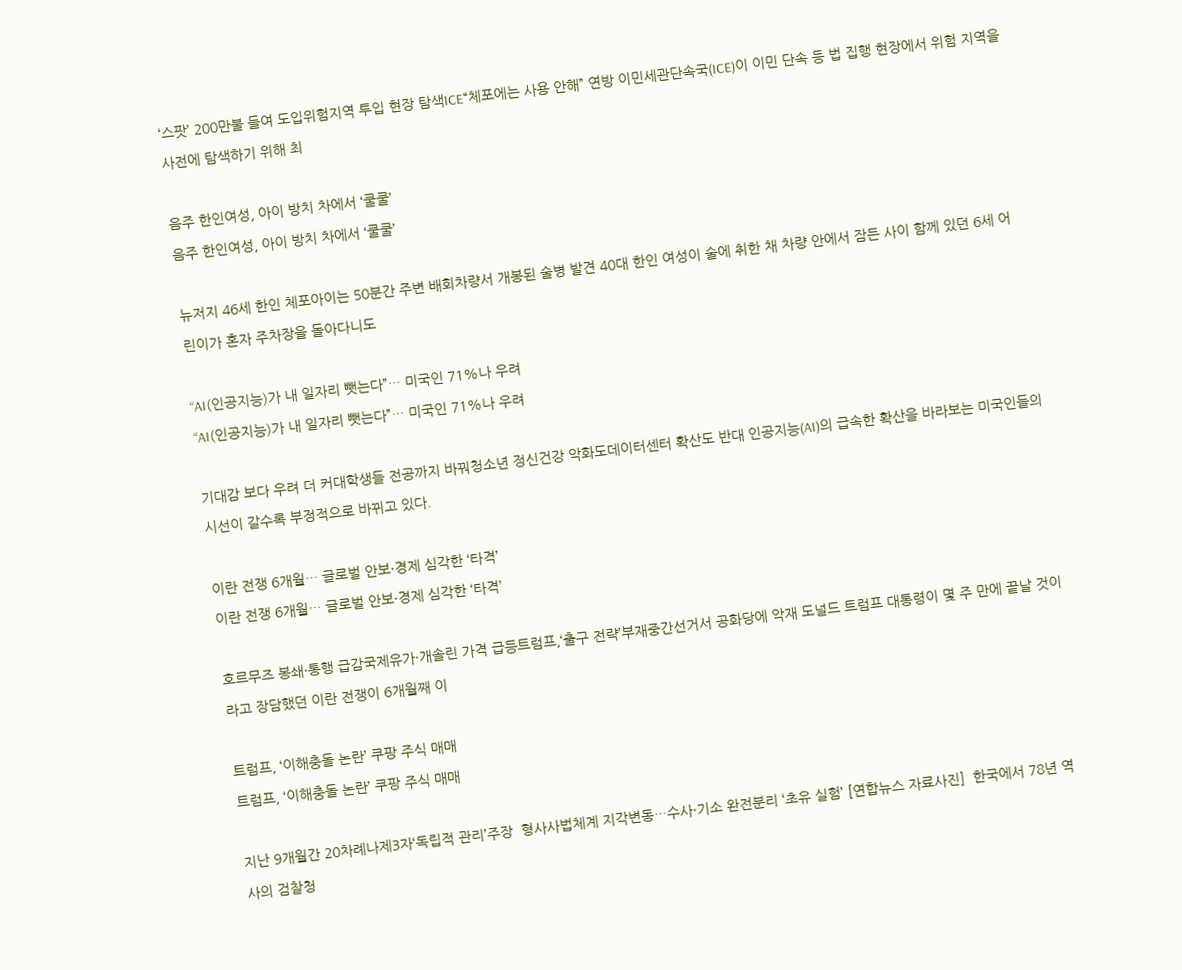‘스팟’ 200만불 들여 도입위험지역 투입 현장 탐색ICE“체포에는 사용 안해” 연방 이민세관단속국(ICE)이 이민 단속 등 법 집행 현장에서 위험 지역을 사전에 탐색하기 위해 최

음주 한인여성, 아이 방치 차에서 ‘쿨쿨’
음주 한인여성, 아이 방치 차에서 ‘쿨쿨’

뉴저지 46세 한인 체포아이는 50분간 주변 배회차량서 개봉된 술병 발견 40대 한인 여성이 술에 취한 채 차량 안에서 잠든 사이 함께 있던 6세 어린이가 혼자 주차장을 돌아다니도

“AI(인공지능)가 내 일자리 뺏는다”… 미국인 71%나 우려
“AI(인공지능)가 내 일자리 뺏는다”… 미국인 71%나 우려

기대감 보다 우려 더 커대학생들 전공까지 바꿔청소년 정신건강 악화도데이터센터 확산도 반대 인공지능(AI)의 급속한 확산을 바라보는 미국인들의 시선이 갈수록 부정적으로 바뀌고 있다.

이란 전쟁 6개월… 글로벌 안보·경제 심각한 ‘타격’
이란 전쟁 6개월… 글로벌 안보·경제 심각한 ‘타격’

호르무즈 봉쇄·통행 급감국제유가·개솔린 가격 급등트럼프,‘출구 전략’부재중간선거서 공화당에 악재 도널드 트럼프 대통령이 몇 주 만에 끝날 것이라고 장담했던 이란 전쟁이 6개월째 이

트럼프, ‘이해충돌 논란’ 쿠팡 주식 매매
트럼프, ‘이해충돌 논란’ 쿠팡 주식 매매

지난 9개월간 20차례나제3자‘독립적 관리’주장  형사사법체계 지각변동…수사·기소 완전분리 ‘초유 실험’ [연합뉴스 자료사진]  한국에서 78년 역사의 검찰청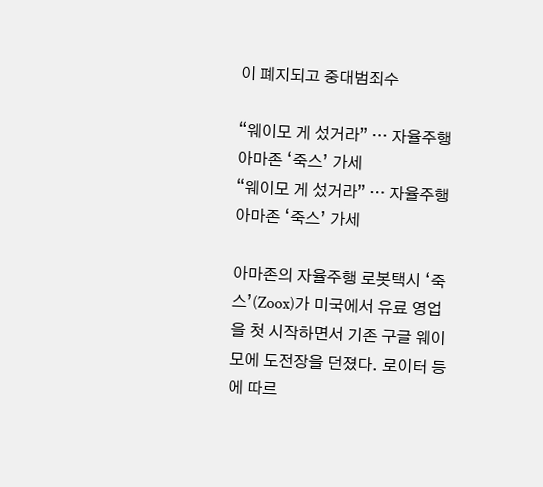이 폐지되고 중대범죄수

“웨이모 게 섰거라” … 자율주행 아마존 ‘죽스’ 가세
“웨이모 게 섰거라” … 자율주행 아마존 ‘죽스’ 가세

아마존의 자율주행 로봇택시 ‘죽스’(Zoox)가 미국에서 유료 영업을 첫 시작하면서 기존 구글 웨이모에 도전장을 던졌다. 로이터 등에 따르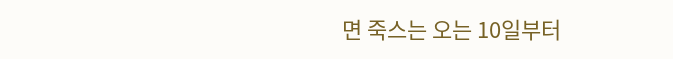면 죽스는 오는 10일부터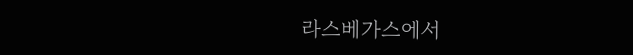라스베가스에서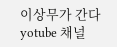이상무가 간다 yotube 채널